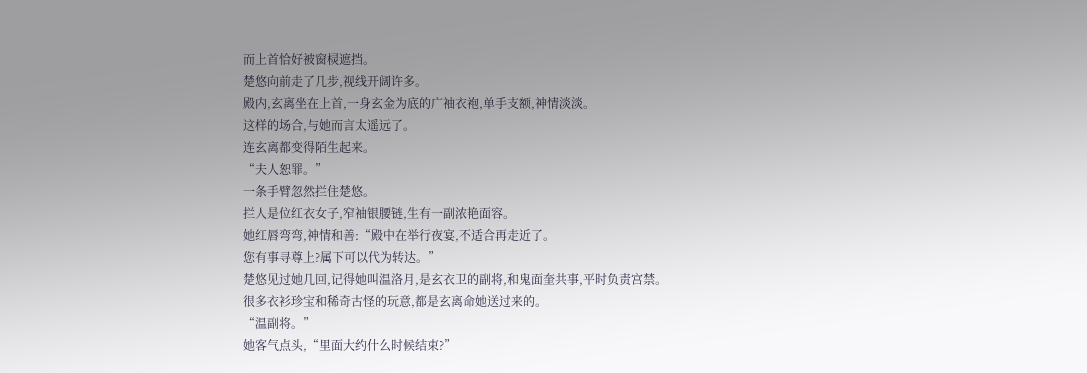而上首恰好被窗棂遮挡。
楚悠向前走了几步,视线开阔许多。
殿内,玄离坐在上首,一身玄金为底的广袖衣袍,单手支额,神情淡淡。
这样的场合,与她而言太遥远了。
连玄离都变得陌生起来。
“夫人恕罪。”
一条手臂忽然拦住楚悠。
拦人是位红衣女子,窄袖银腰链,生有一副浓艳面容。
她红唇弯弯,神情和善:“殿中在举行夜宴,不适合再走近了。
您有事寻尊上?属下可以代为转达。”
楚悠见过她几回,记得她叫温洛月,是玄衣卫的副将,和鬼面奎共事,平时负责宫禁。
很多衣衫珍宝和稀奇古怪的玩意,都是玄离命她送过来的。
“温副将。”
她客气点头,“里面大约什么时候结束?”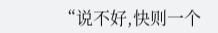“说不好,快则一个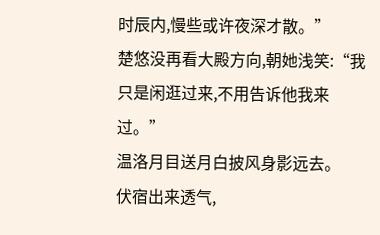时辰内,慢些或许夜深才散。”
楚悠没再看大殿方向,朝她浅笑:“我只是闲逛过来,不用告诉他我来过。”
温洛月目送月白披风身影远去。
伏宿出来透气,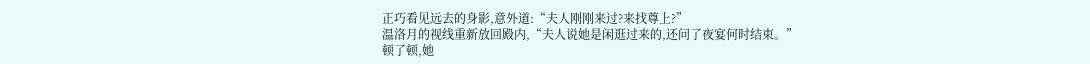正巧看见远去的身影,意外道:“夫人刚刚来过?来找尊上?”
温洛月的视线重新放回殿内,“夫人说她是闲逛过来的,还问了夜宴何时结束。”
顿了顿,她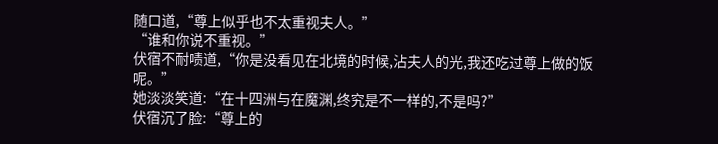随口道,“尊上似乎也不太重视夫人。”
“谁和你说不重视。”
伏宿不耐啧道,“你是没看见在北境的时候,沾夫人的光,我还吃过尊上做的饭呢。”
她淡淡笑道:“在十四洲与在魔渊,终究是不一样的,不是吗?”
伏宿沉了脸:“尊上的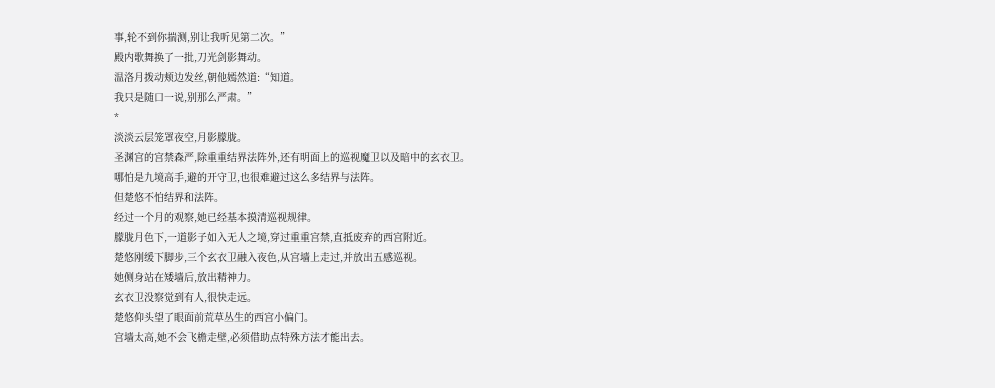事,轮不到你揣测,别让我听见第二次。”
殿内歌舞换了一批,刀光剑影舞动。
温洛月拨动颊边发丝,朝他嫣然道:“知道。
我只是随口一说,别那么严肃。”
*
淡淡云层笼罩夜空,月影朦胧。
圣渊宫的宫禁森严,除重重结界法阵外,还有明面上的巡视魔卫以及暗中的玄衣卫。
哪怕是九境高手,避的开守卫,也很难避过这么多结界与法阵。
但楚悠不怕结界和法阵。
经过一个月的观察,她已经基本摸清巡视规律。
朦胧月色下,一道影子如入无人之境,穿过重重宫禁,直抵废弃的西宫附近。
楚悠刚缓下脚步,三个玄衣卫融入夜色,从宫墙上走过,并放出五感巡视。
她侧身站在矮墙后,放出精神力。
玄衣卫没察觉到有人,很快走远。
楚悠仰头望了眼面前荒草丛生的西宫小偏门。
宫墙太高,她不会飞檐走壁,必须借助点特殊方法才能出去。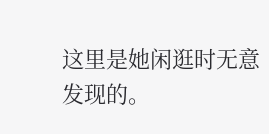这里是她闲逛时无意发现的。